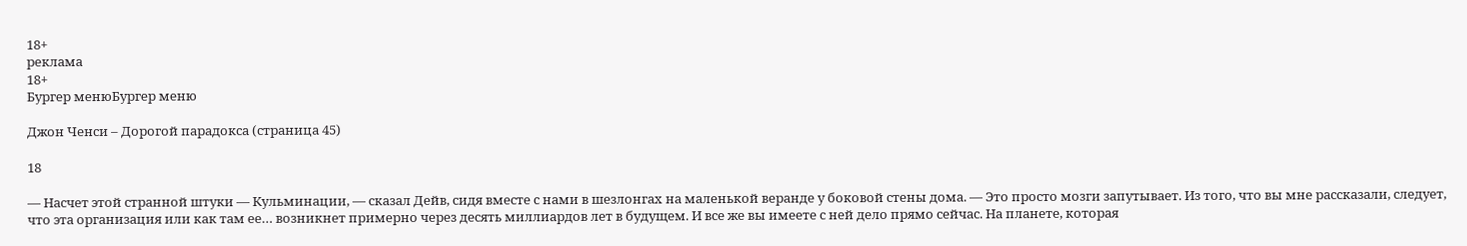18+
реклама
18+
Бургер менюБургер меню

Джон Ченси – Дорогой парадокса (страница 45)

18

— Насчет этой странной штуки — Кульминации, — сказал Дейв, сидя вместе с нами в шезлонгах на маленькой веранде у боковой стены дома. — Это просто мозги запутывает. Из того, что вы мне рассказали, следует, что эта организация или как там ее… возникнет примерно через десять миллиардов лет в будущем. И все же вы имеете с ней дело прямо сейчас. На планете, которая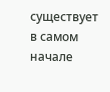существует в самом начале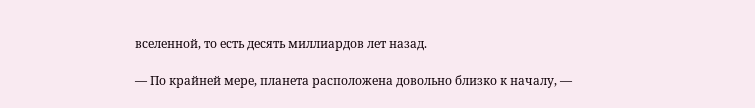вселенной, то есть десять миллиардов лет назад.

— По крайней мере, планета расположена довольно близко к началу, —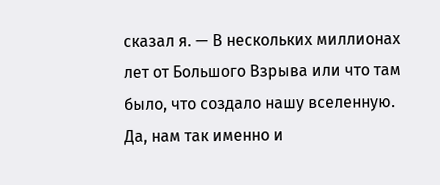сказал я. — В нескольких миллионах лет от Большого Взрыва или что там было, что создало нашу вселенную. Да, нам так именно и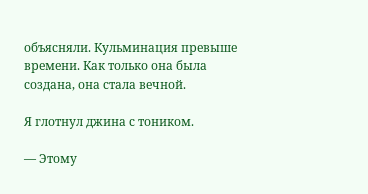объясняли. Кульминация превыше времени. Как только она была создана, она стала вечной.

Я глотнул джина с тоником.

— Этому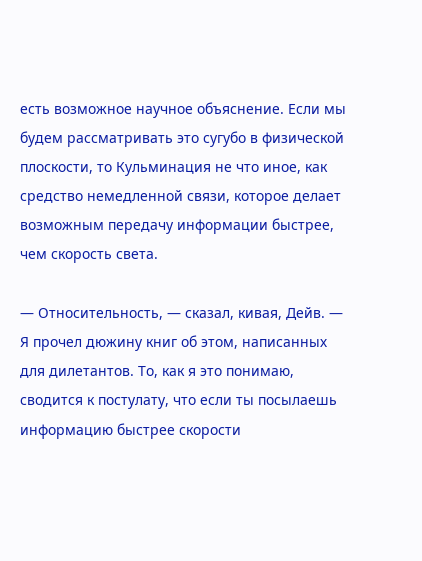есть возможное научное объяснение. Если мы будем рассматривать это сугубо в физической плоскости, то Кульминация не что иное, как средство немедленной связи, которое делает возможным передачу информации быстрее, чем скорость света.

— Относительность, — сказал, кивая, Дейв. — Я прочел дюжину книг об этом, написанных для дилетантов. То, как я это понимаю, сводится к постулату, что если ты посылаешь информацию быстрее скорости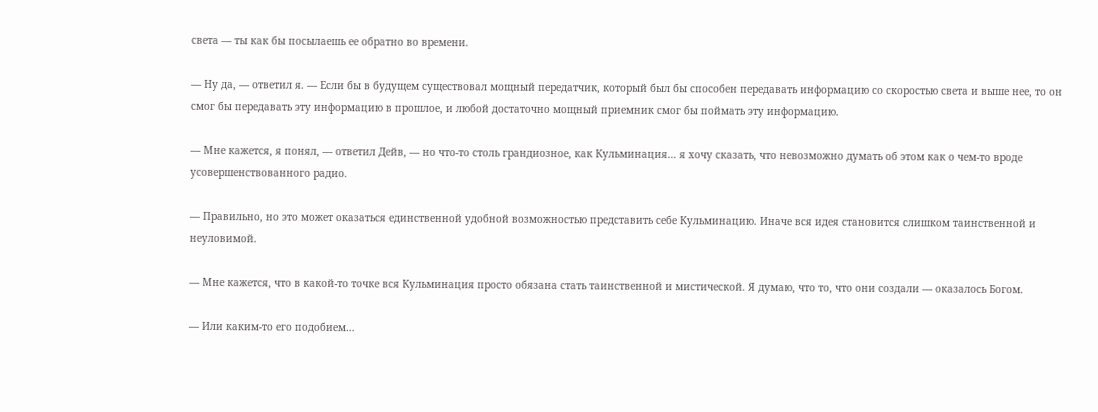света — ты как бы посылаешь ее обратно во времени.

— Ну да, — ответил я. — Если бы в будущем существовал мощный передатчик, который был бы способен передавать информацию со скоростью света и выше нее, то он смог бы передавать эту информацию в прошлое, и любой достаточно мощный приемник смог бы поймать эту информацию.

— Мне кажется, я понял, — ответил Дейв, — но что-то столь грандиозное, как Кульминация… я хочу сказать, что невозможно думать об этом как о чем-то вроде усовершенствованного радио.

— Правильно, но это может оказаться единственной удобной возможностью представить себе Кульминацию. Иначе вся идея становится слишком таинственной и неуловимой.

— Мне кажется, что в какой-то точке вся Кульминация просто обязана стать таинственной и мистической. Я думаю, что то, что они создали — оказалось Богом.

— Или каким-то его подобием…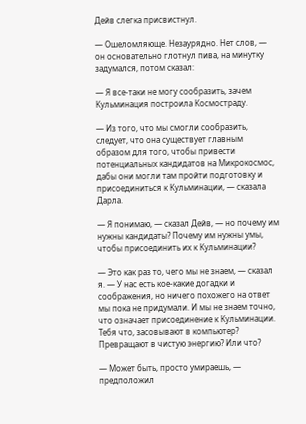Дейв слегка присвистнул.

— Ошеломляюще. Незаурядно. Нет слов, — он основательно глотнул пива, на минутку задумался, потом сказал:

— Я все-таки не могу сообразить, зачем Кульминация построила Космостраду.

— Из того, что мы смогли сообразить, следует, что она существует главным образом для того, чтобы привести потенциальных кандидатов на Микрокосмос, дабы они могли там пройти подготовку и присоединиться к Кульминации, — сказала Дарла.

— Я понимаю, — сказал Дейв, — но почему им нужны кандидаты? Почему им нужны умы, чтобы присоединить их к Кульминации?

— Это как раз то, чего мы не знаем, — сказал я. — У нас есть кое-какие догадки и соображения, но ничего похожего на ответ мы пока не придумали. И мы не знаем точно, что означает присоединение к Кульминации. Тебя что, засовывают в компьютер? Превращают в чистую энергию? Или что?

— Может быть, просто умираешь, — предположил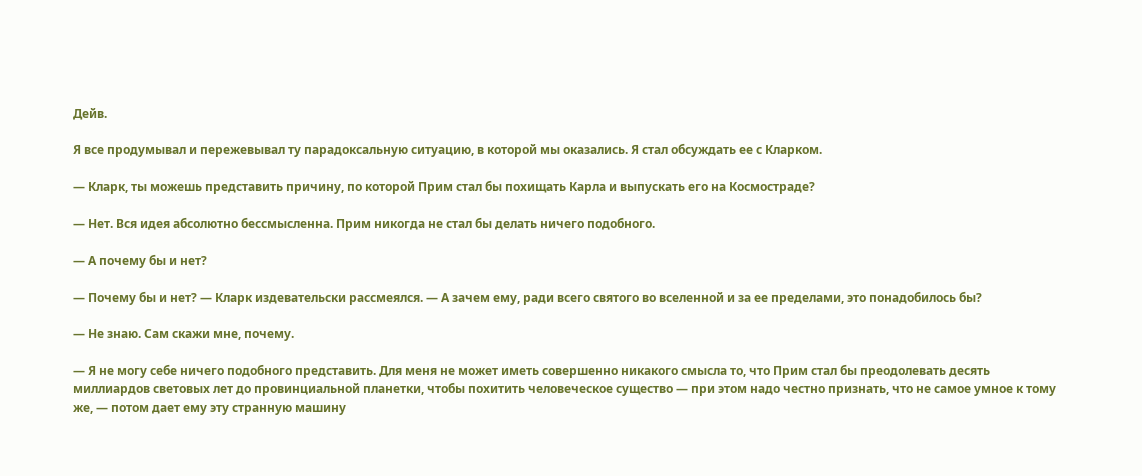Дейв.

Я все продумывал и пережевывал ту парадоксальную ситуацию, в которой мы оказались. Я стал обсуждать ее с Кларком.

— Кларк, ты можешь представить причину, по которой Прим стал бы похищать Карла и выпускать его на Космостраде?

— Нет. Вся идея абсолютно бессмысленна. Прим никогда не стал бы делать ничего подобного.

— А почему бы и нет?

— Почему бы и нет? — Кларк издевательски рассмеялся. — А зачем ему, ради всего святого во вселенной и за ее пределами, это понадобилось бы?

— Не знаю. Сам скажи мне, почему.

— Я не могу себе ничего подобного представить. Для меня не может иметь совершенно никакого смысла то, что Прим стал бы преодолевать десять миллиардов световых лет до провинциальной планетки, чтобы похитить человеческое существо — при этом надо честно признать, что не самое умное к тому же, — потом дает ему эту странную машину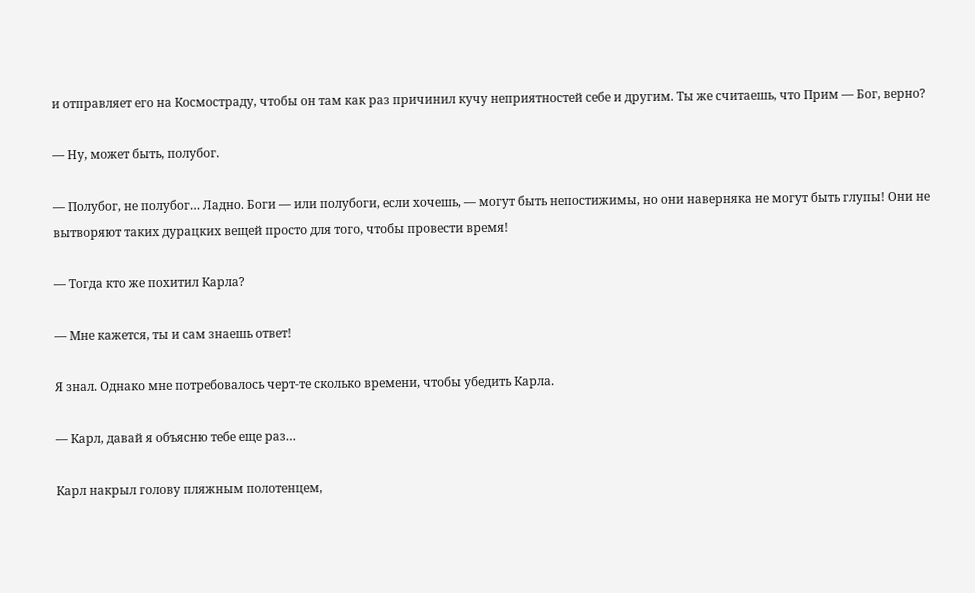и отправляет его на Космостраду, чтобы он там как раз причинил кучу неприятностей себе и другим. Ты же считаешь, что Прим — Бог, верно?

— Ну, может быть, полубог.

— Полубог, не полубог… Ладно. Боги — или полубоги, если хочешь, — могут быть непостижимы, но они наверняка не могут быть глупы! Они не вытворяют таких дурацких вещей просто для того, чтобы провести время!

— Тогда кто же похитил Карла?

— Мне кажется, ты и сам знаешь ответ!

Я знал. Однако мне потребовалось черт-те сколько времени, чтобы убедить Карла.

— Карл, давай я объясню тебе еще раз…

Карл накрыл голову пляжным полотенцем,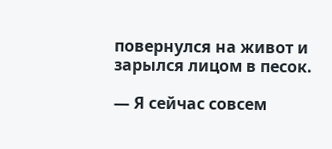повернулся на живот и зарылся лицом в песок.

— Я сейчас совсем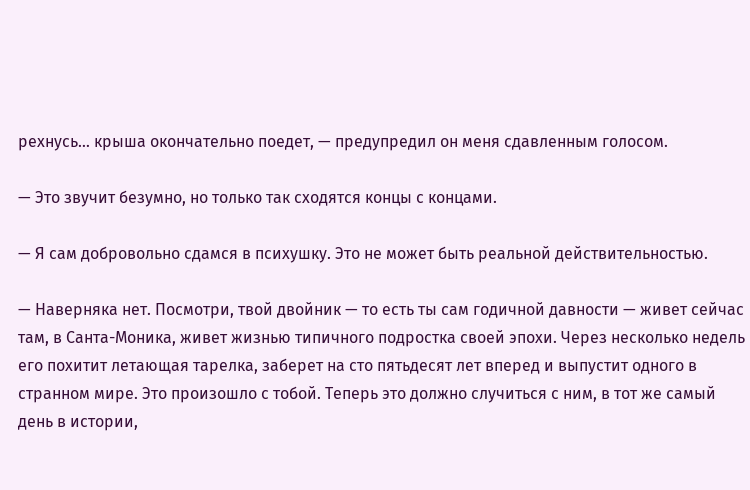рехнусь… крыша окончательно поедет, — предупредил он меня сдавленным голосом.

— Это звучит безумно, но только так сходятся концы с концами.

— Я сам добровольно сдамся в психушку. Это не может быть реальной действительностью.

— Наверняка нет. Посмотри, твой двойник — то есть ты сам годичной давности — живет сейчас там, в Санта-Моника, живет жизнью типичного подростка своей эпохи. Через несколько недель его похитит летающая тарелка, заберет на сто пятьдесят лет вперед и выпустит одного в странном мире. Это произошло с тобой. Теперь это должно случиться с ним, в тот же самый день в истории,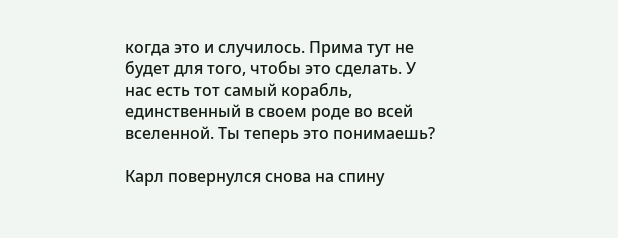когда это и случилось. Прима тут не будет для того, чтобы это сделать. У нас есть тот самый корабль, единственный в своем роде во всей вселенной. Ты теперь это понимаешь?

Карл повернулся снова на спину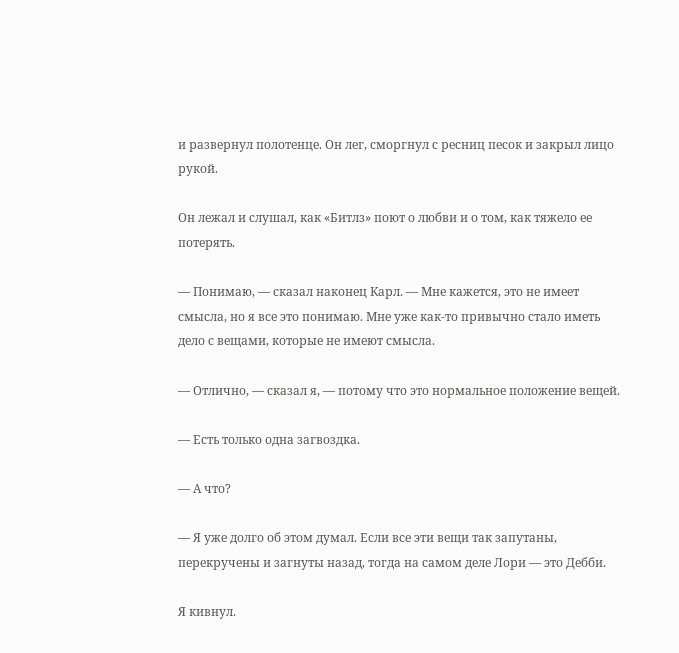и развернул полотенце. Он лег, сморгнул с ресниц песок и закрыл лицо рукой.

Он лежал и слушал, как «Битлз» поют о любви и о том, как тяжело ее потерять.

— Понимаю, — сказал наконец Карл. — Мне кажется, это не имеет смысла, но я все это понимаю. Мне уже как-то привычно стало иметь дело с вещами, которые не имеют смысла.

— Отлично, — сказал я, — потому что это нормальное положение вещей.

— Есть только одна загвоздка.

— А что?

— Я уже долго об этом думал. Если все эти вещи так запутаны, перекручены и загнуты назад, тогда на самом деле Лори — это Дебби.

Я кивнул.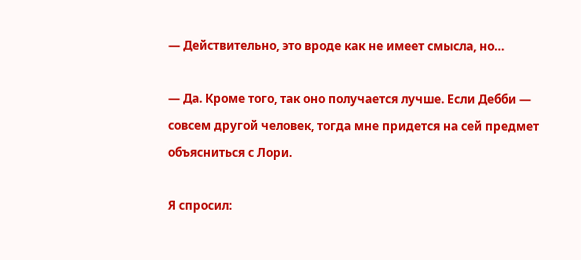— Действительно, это вроде как не имеет смысла, но…

— Да. Кроме того, так оно получается лучше. Если Дебби — совсем другой человек, тогда мне придется на сей предмет объясниться с Лори.

Я спросил: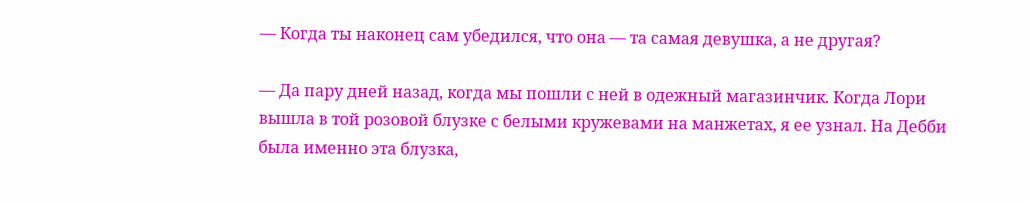— Когда ты наконец сам убедился, что она — та самая девушка, а не другая?

— Да пару дней назад, когда мы пошли с ней в одежный магазинчик. Когда Лори вышла в той розовой блузке с белыми кружевами на манжетах, я ее узнал. На Дебби была именно эта блузка,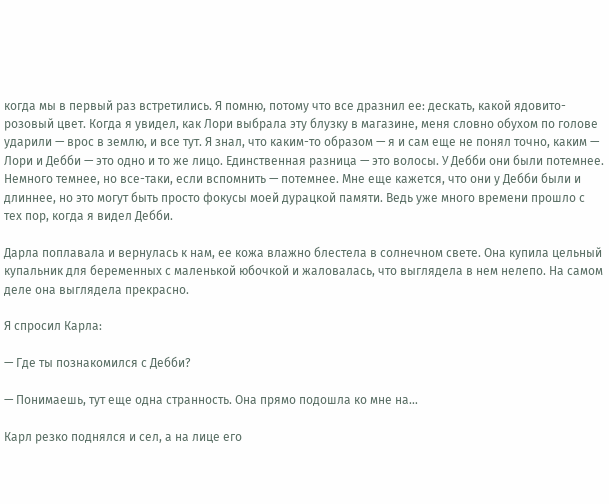когда мы в первый раз встретились. Я помню, потому что все дразнил ее: дескать, какой ядовито-розовый цвет. Когда я увидел, как Лори выбрала эту блузку в магазине, меня словно обухом по голове ударили — врос в землю, и все тут. Я знал, что каким-то образом — я и сам еще не понял точно, каким — Лори и Дебби — это одно и то же лицо. Единственная разница — это волосы. У Дебби они были потемнее. Немного темнее, но все-таки, если вспомнить — потемнее. Мне еще кажется, что они у Дебби были и длиннее, но это могут быть просто фокусы моей дурацкой памяти. Ведь уже много времени прошло с тех пор, когда я видел Дебби.

Дарла поплавала и вернулась к нам, ее кожа влажно блестела в солнечном свете. Она купила цельный купальник для беременных с маленькой юбочкой и жаловалась, что выглядела в нем нелепо. На самом деле она выглядела прекрасно.

Я спросил Карла:

— Где ты познакомился с Дебби?

— Понимаешь, тут еще одна странность. Она прямо подошла ко мне на…

Карл резко поднялся и сел, а на лице его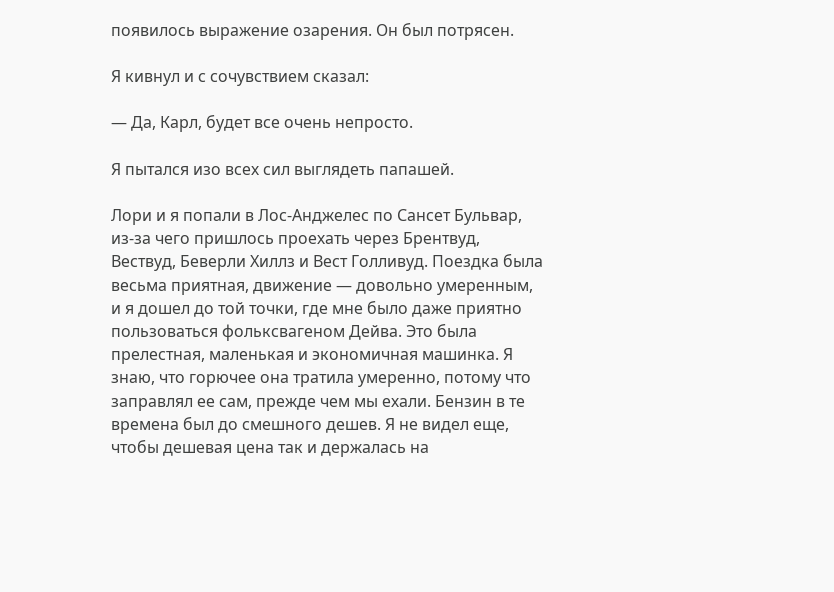появилось выражение озарения. Он был потрясен.

Я кивнул и с сочувствием сказал:

— Да, Карл, будет все очень непросто.

Я пытался изо всех сил выглядеть папашей.

Лори и я попали в Лос-Анджелес по Сансет Бульвар, из-за чего пришлось проехать через Брентвуд, Вествуд, Беверли Хиллз и Вест Голливуд. Поездка была весьма приятная, движение — довольно умеренным, и я дошел до той точки, где мне было даже приятно пользоваться фольксвагеном Дейва. Это была прелестная, маленькая и экономичная машинка. Я знаю, что горючее она тратила умеренно, потому что заправлял ее сам, прежде чем мы ехали. Бензин в те времена был до смешного дешев. Я не видел еще, чтобы дешевая цена так и держалась на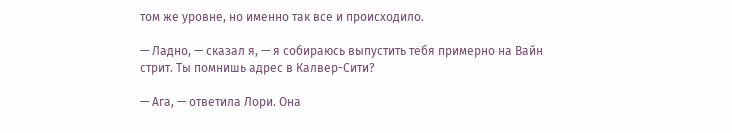том же уровне, но именно так все и происходило.

— Ладно, — сказал я, — я собираюсь выпустить тебя примерно на Вайн стрит. Ты помнишь адрес в Калвер-Сити?

— Ага, — ответила Лори. Она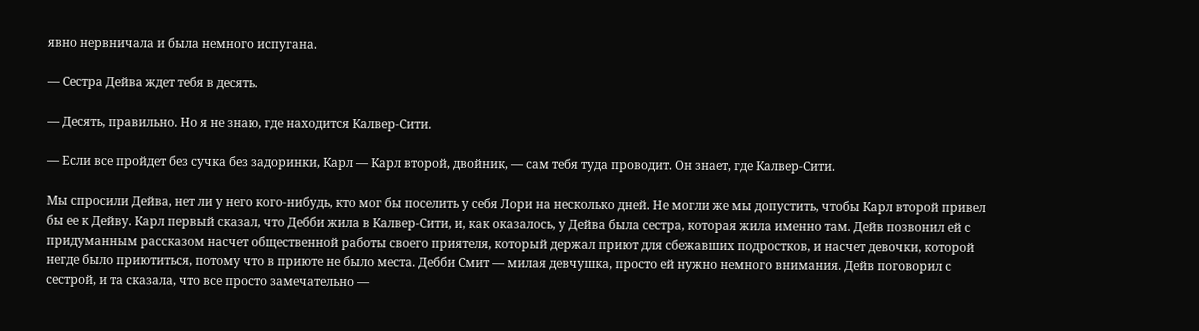явно нервничала и была немного испугана.

— Сестра Дейва ждет тебя в десять.

— Десять, правильно. Но я не знаю, где находится Калвер-Сити.

— Если все пройдет без сучка без задоринки, Карл — Карл второй, двойник, — сам тебя туда проводит. Он знает, где Калвер-Сити.

Мы спросили Дейва, нет ли у него кого-нибудь, кто мог бы поселить у себя Лори на несколько дней. Не могли же мы допустить, чтобы Карл второй привел бы ее к Дейву. Карл первый сказал, что Дебби жила в Калвер-Сити, и, как оказалось, у Дейва была сестра, которая жила именно там. Дейв позвонил ей с придуманным рассказом насчет общественной работы своего приятеля, который держал приют для сбежавших подростков, и насчет девочки, которой негде было приютиться, потому что в приюте не было места. Дебби Смит — милая девчушка, просто ей нужно немного внимания. Дейв поговорил с сестрой, и та сказала, что все просто замечательно —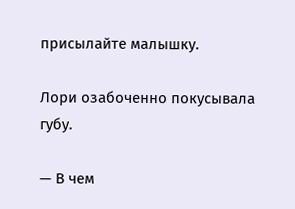присылайте малышку.

Лори озабоченно покусывала губу.

— В чем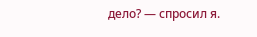дело? — спросил я.